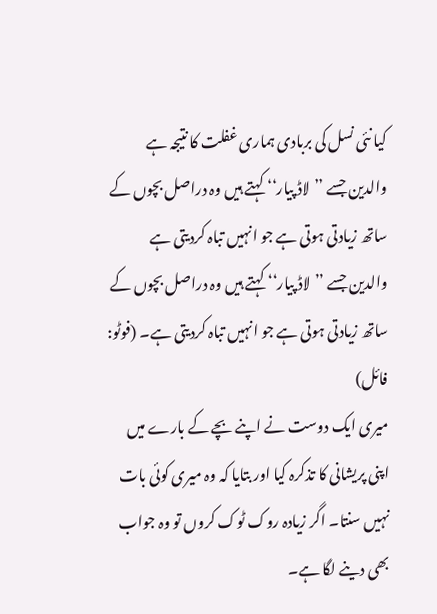کیا نئی نسل کی بربادی ہماری غفلت کا نتیجہ ہے
والدین جسے ’’لاڈ پیار‘‘ کہتے ہیں وہ دراصل بچوں کے ساتھ زیادتی ہوتی ہے جو انہیں تباہ کردیتی ہے
والدین جسے ’’لاڈ پیار‘‘ کہتے ہیں وہ دراصل بچوں کے ساتھ زیادتی ہوتی ہے جو انہیں تباہ کردیتی ہے۔ (فوٹو: فائل)
میری ایک دوست نے اپنے بچے کے بارے میں اپنی پریشانی کا تذکرہ کیا اور بتایا کہ وہ میری کوئی بات نہیں سنتا۔ اگر زیادہ روک ٹوک کروں تو وہ جواب بھی دینے لگا ہے۔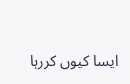ایسا کیوں کررہا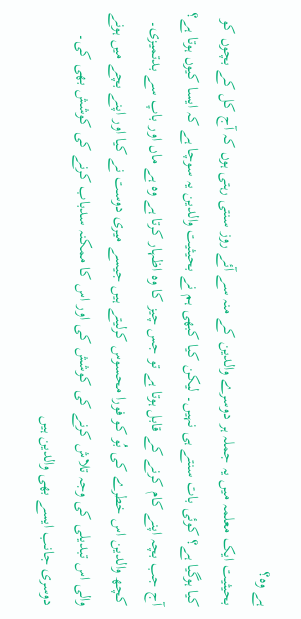ہے وہ؟
بحیثیت ایک معلمہ میں یہ جملہ ہر دوسرے والدین کے منہ سے آئے روز سنتی رہتی ہوں کہ آج کل کے بچوں کو کیا ہوگیا ہے؟ کوئی بات سنتے ہی نہیں۔ لیکن کیا کبھی ہم نے بحیثیت والدین یہ سوچا ہے کہ ایسا کیوں ہوتا ہے؟ آج جب بچہ اپنے کام کرنے کے قابل ہوتا ہے تو جس چیز کا وہ اظہار کرتا ہے وہ ہے ماں اور باپ سے بدتمیزی۔ کچھ والدین اس خطرے کی بُو کو فورا محسوس کرلیتے ہیں جیسے میری دوست نے کیا اور اپنے بچے میں ہونے والی اس تبدیلی کی وجہ تلاش کرنے کی کوشش کی اور اس کا ممکنہ سدباب کرنے کی کوشش بھی کی۔ دوسری جانب ایسے بھی والدین ہیں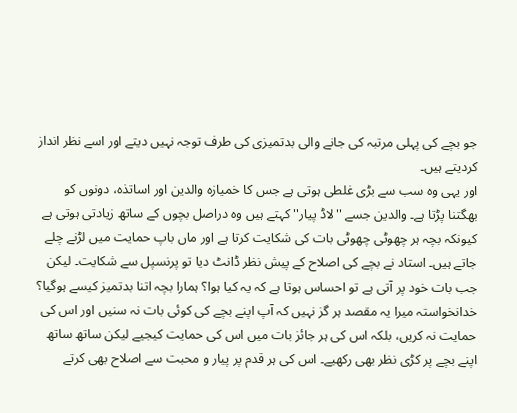جو بچے کی پہلی مرتبہ کی جانے والی بدتمیزی کی طرف توجہ نہیں دیتے اور اسے نظر انداز کردیتے ہیں۔
اور یہی وہ سب سے بڑی غلطی ہوتی ہے جس کا خمیازہ والدین اور اساتذہ، دونوں کو بھگتنا پڑتا ہے۔ والدین جسے ''لاڈ پیار'' کہتے ہیں وہ دراصل بچوں کے ساتھ زیادتی ہوتی ہے کیونکہ بچہ ہر چھوٹی چھوٹی بات کی شکایت کرتا ہے اور ماں باپ حمایت میں لڑنے چلے جاتے ہیں۔ استاد نے بچے کی اصلاح کے پیش نظر ڈانٹ دیا تو پرنسپل سے شکایت۔ لیکن جب بات خود پر آتی ہے تو احساس ہوتا ہے کہ یہ کیا ہوا؟ ہمارا بچہ اتنا بدتمیز کیسے ہوگیا؟
خدانخواستہ میرا یہ مقصد ہر گز نہیں کہ آپ اپنے بچے کی کوئی بات نہ سنیں اور اس کی حمایت نہ کریں، بلکہ اس کی ہر جائز بات میں اس کی حمایت کیجیے لیکن ساتھ ساتھ اپنے بچے پر کڑی نظر بھی رکھیے۔ اس کی ہر قدم پر پیار و محبت سے اصلاح بھی کرتے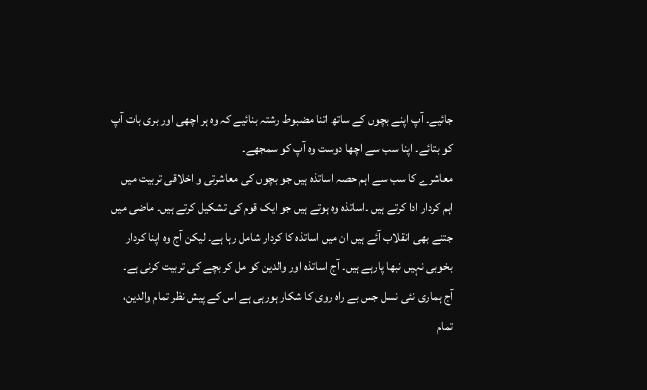جائیے۔ آپ اپنے بچوں کے ساتھ اتنا مضبوط رشتہ بنائیے کہ وہ ہر اچھی اور بری بات آپ کو بتائے۔ اپنا سب سے اچھا دوست وہ آپ کو سمجھے۔
معاشرے کا سب سے اہم حصہ اساتذہ ہیں جو بچوں کی معاشرتی و اخلاقی تربیت میں اہم کردار ادا کرتے ہیں ۔اساتذہ وہ ہوتے ہیں جو ایک قوم کی تشکیل کرتے ہیں۔ ماضی میں جتنے بھی انقلاب آئے ہیں ان میں اساتذہ کا کردار شامل رہا ہے۔ لیکن آج وہ اپنا کردار بخوبی نہیں نبھا پارہے ہیں۔ آج اساتذہ اور والدین کو مل کر بچے کی تربیت کرنی ہے۔
آج ہماری نئی نسل جس بے راہ روی کا شکار ہورہی ہے اس کے پیش نظر تمام والدین، تمام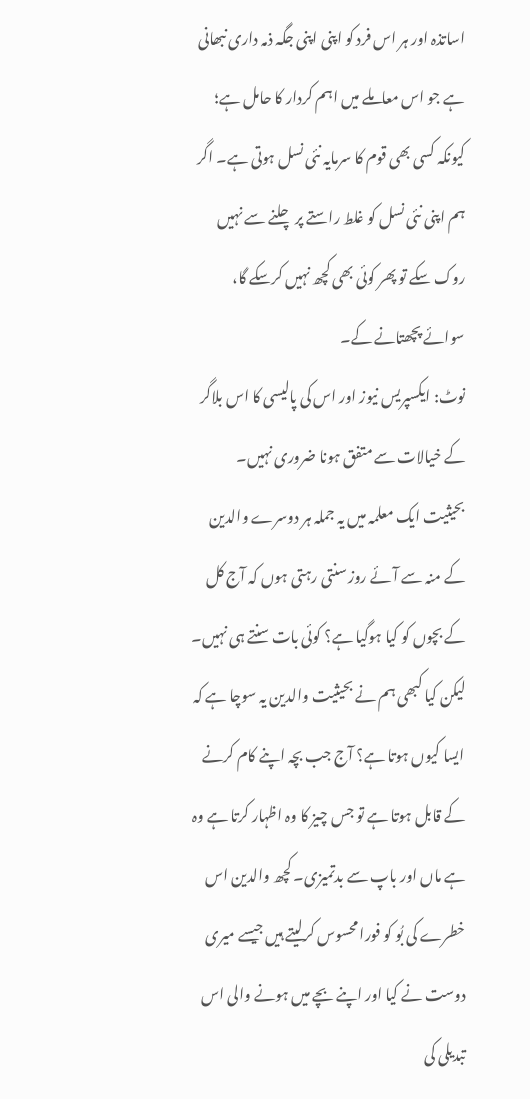اساتذہ اور ہر اس فرد کو اپنی اپنی جگہ ذمہ داری نبھانی ہے جو اس معاملے میں اہم کردار کا حامل ہے؛ کیونکہ کسی بھی قوم کا سرمایہ نئی نسل ہوتی ہے۔ اگر ہم اپنی نئی نسل کو غلط راستے پر چلنے سے نہیں روک سکے تو پھر کوئی بھی کچھ نہیں کرسکے گا، سوائے پچھتانے کے۔
نوٹ: ایکسپریس نیوز اور اس کی پالیسی کا اس بلاگر کے خیالات سے متفق ہونا ضروری نہیں۔
بحیثیت ایک معلمہ میں یہ جملہ ہر دوسرے والدین کے منہ سے آئے روز سنتی رہتی ہوں کہ آج کل کے بچوں کو کیا ہوگیا ہے؟ کوئی بات سنتے ہی نہیں۔ لیکن کیا کبھی ہم نے بحیثیت والدین یہ سوچا ہے کہ ایسا کیوں ہوتا ہے؟ آج جب بچہ اپنے کام کرنے کے قابل ہوتا ہے تو جس چیز کا وہ اظہار کرتا ہے وہ ہے ماں اور باپ سے بدتمیزی۔ کچھ والدین اس خطرے کی بُو کو فورا محسوس کرلیتے ہیں جیسے میری دوست نے کیا اور اپنے بچے میں ہونے والی اس تبدیلی کی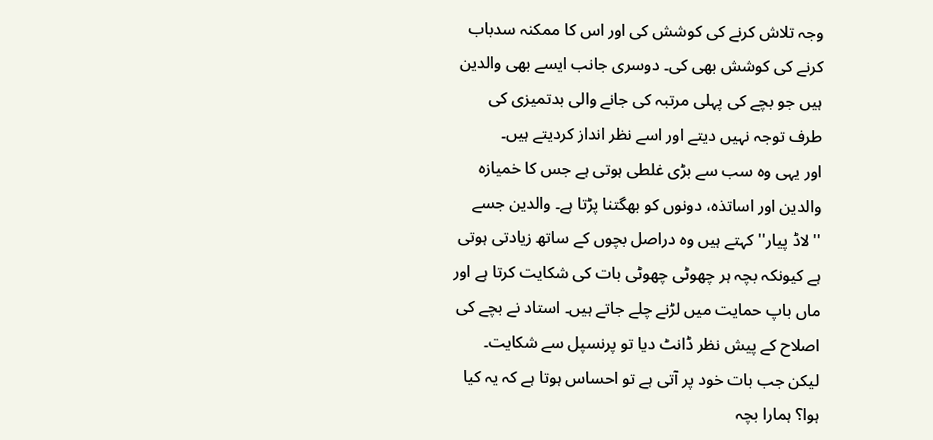وجہ تلاش کرنے کی کوشش کی اور اس کا ممکنہ سدباب کرنے کی کوشش بھی کی۔ دوسری جانب ایسے بھی والدین ہیں جو بچے کی پہلی مرتبہ کی جانے والی بدتمیزی کی طرف توجہ نہیں دیتے اور اسے نظر انداز کردیتے ہیں۔
اور یہی وہ سب سے بڑی غلطی ہوتی ہے جس کا خمیازہ والدین اور اساتذہ، دونوں کو بھگتنا پڑتا ہے۔ والدین جسے ''لاڈ پیار'' کہتے ہیں وہ دراصل بچوں کے ساتھ زیادتی ہوتی ہے کیونکہ بچہ ہر چھوٹی چھوٹی بات کی شکایت کرتا ہے اور ماں باپ حمایت میں لڑنے چلے جاتے ہیں۔ استاد نے بچے کی اصلاح کے پیش نظر ڈانٹ دیا تو پرنسپل سے شکایت۔ لیکن جب بات خود پر آتی ہے تو احساس ہوتا ہے کہ یہ کیا ہوا؟ ہمارا بچہ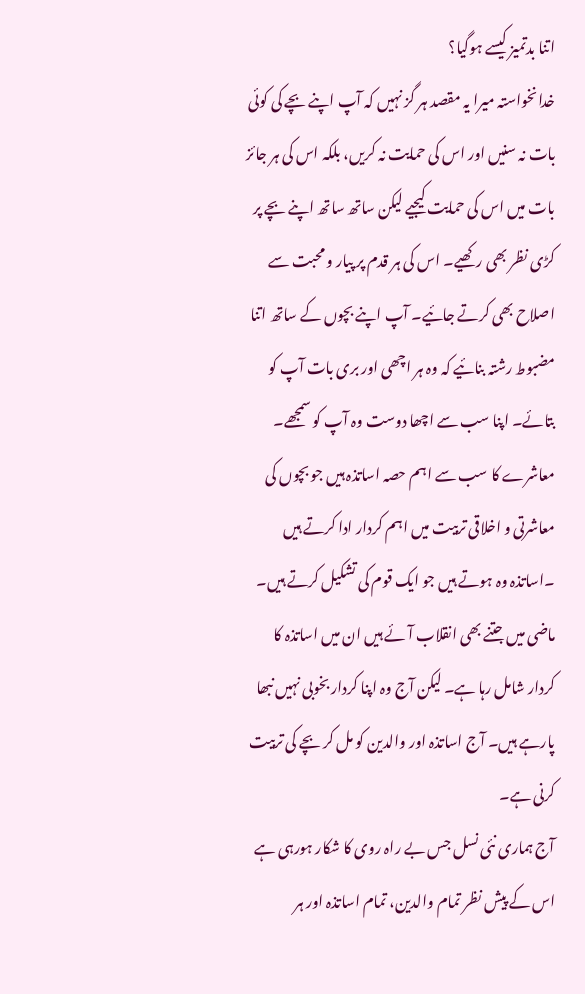اتنا بدتمیز کیسے ہوگیا؟
خدانخواستہ میرا یہ مقصد ہر گز نہیں کہ آپ اپنے بچے کی کوئی بات نہ سنیں اور اس کی حمایت نہ کریں، بلکہ اس کی ہر جائز بات میں اس کی حمایت کیجیے لیکن ساتھ ساتھ اپنے بچے پر کڑی نظر بھی رکھیے۔ اس کی ہر قدم پر پیار و محبت سے اصلاح بھی کرتے جائیے۔ آپ اپنے بچوں کے ساتھ اتنا مضبوط رشتہ بنائیے کہ وہ ہر اچھی اور بری بات آپ کو بتائے۔ اپنا سب سے اچھا دوست وہ آپ کو سمجھے۔
معاشرے کا سب سے اہم حصہ اساتذہ ہیں جو بچوں کی معاشرتی و اخلاقی تربیت میں اہم کردار ادا کرتے ہیں ۔اساتذہ وہ ہوتے ہیں جو ایک قوم کی تشکیل کرتے ہیں۔ ماضی میں جتنے بھی انقلاب آئے ہیں ان میں اساتذہ کا کردار شامل رہا ہے۔ لیکن آج وہ اپنا کردار بخوبی نہیں نبھا پارہے ہیں۔ آج اساتذہ اور والدین کو مل کر بچے کی تربیت کرنی ہے۔
آج ہماری نئی نسل جس بے راہ روی کا شکار ہورہی ہے اس کے پیش نظر تمام والدین، تمام اساتذہ اور ہر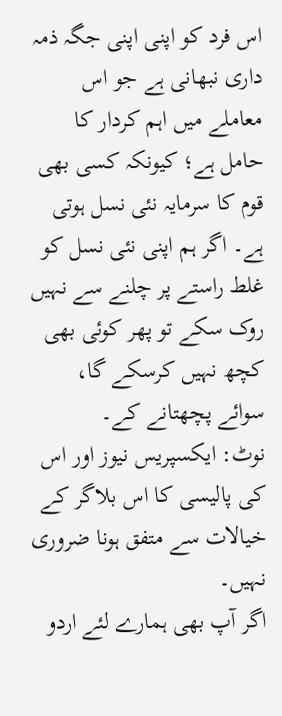اس فرد کو اپنی اپنی جگہ ذمہ داری نبھانی ہے جو اس معاملے میں اہم کردار کا حامل ہے؛ کیونکہ کسی بھی قوم کا سرمایہ نئی نسل ہوتی ہے۔ اگر ہم اپنی نئی نسل کو غلط راستے پر چلنے سے نہیں روک سکے تو پھر کوئی بھی کچھ نہیں کرسکے گا، سوائے پچھتانے کے۔
نوٹ: ایکسپریس نیوز اور اس کی پالیسی کا اس بلاگر کے خیالات سے متفق ہونا ضروری نہیں۔
اگر آپ بھی ہمارے لئے اردو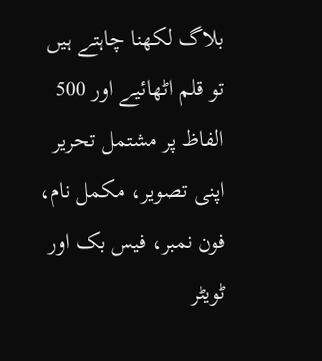بلاگ لکھنا چاہتے ہیں تو قلم اٹھائیے اور 500 الفاظ پر مشتمل تحریر اپنی تصویر، مکمل نام، فون نمبر، فیس بک اور ٹویٹر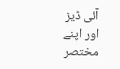آئی ڈیز اور اپنے مختصر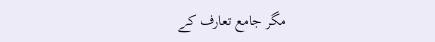مگر جامع تعارف کے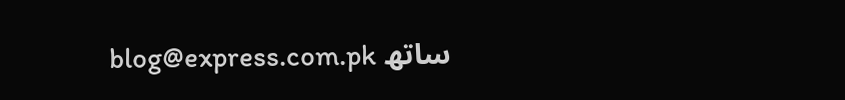ساتھ blog@express.com.pk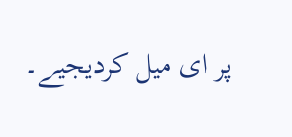پر ای میل کردیجیے۔